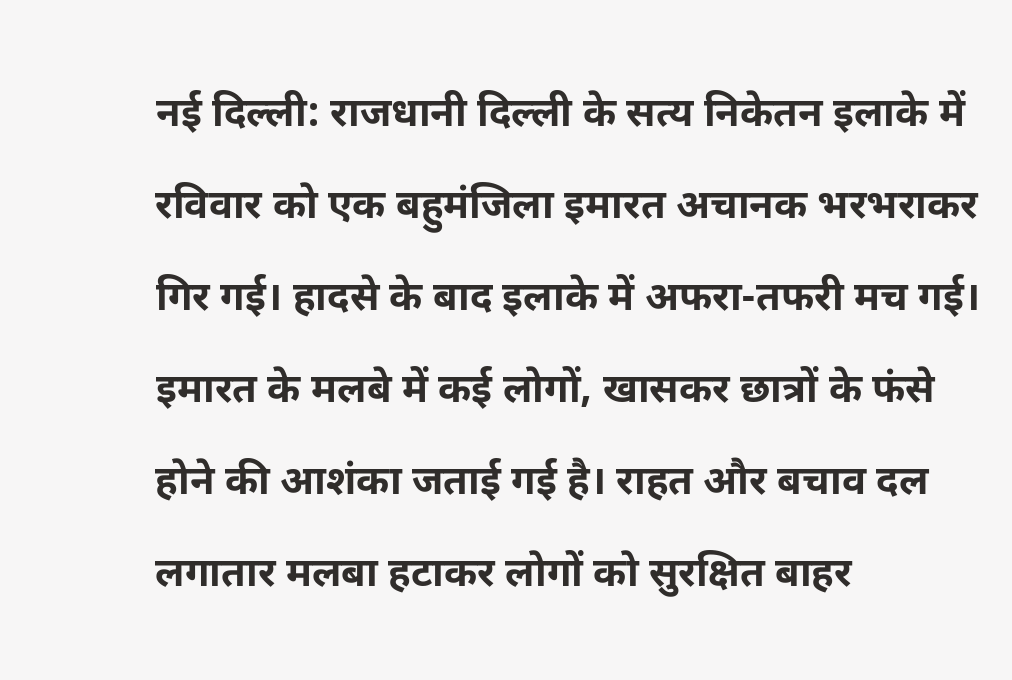नई दिल्ली: राजधानी दिल्ली के सत्य निकेतन इलाके में रविवार को एक बहुमंजिला इमारत अचानक भरभराकर गिर गई। हादसे के बाद इलाके में अफरा-तफरी मच गई। इमारत के मलबे में कई लोगों, खासकर छात्रों के फंसे होने की आशंका जताई गई है। राहत और बचाव दल लगातार मलबा हटाकर लोगों को सुरक्षित बाहर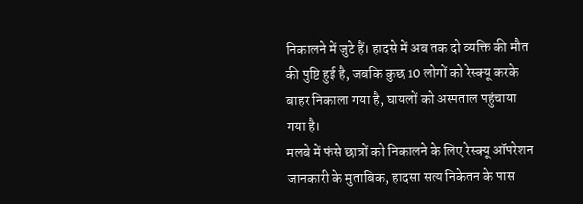निकालने में जुटे हैं। हादसे में अब तक दो व्यक्ति की मौत की पुष्टि हुई है, जबकि कुछ 10 लोगों को रेस्क्यू करके बाहर निकाला गया है, घायलों को अस्पताल पहुंचाया गया है।
मलबे में फंसे छात्रों को निकालने के लिए रेस्क्यू ऑपरेशन
जानकारी के मुताबिक, हादसा सत्य निकेतन के पास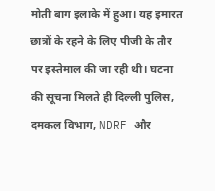मोती बाग इलाके में हुआ। यह इमारत छात्रों के रहने के लिए पीजी के तौर पर इस्तेमाल की जा रही थी। घटना की सूचना मिलते ही दिल्ली पुलिस, दमकल विभाग, NDRF और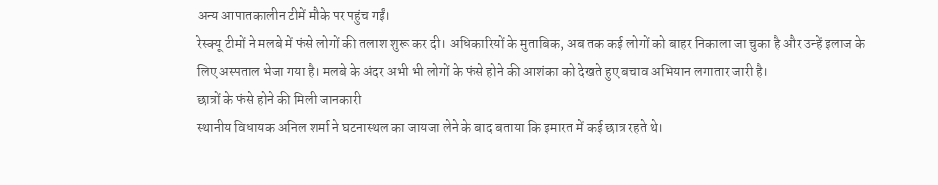अन्य आपातकालीन टीमें मौके पर पहुंच गईं।
रेस्क्यू टीमों ने मलबे में फंसे लोगों की तलाश शुरू कर दी। अधिकारियों के मुताबिक, अब तक कई लोगों को बाहर निकाला जा चुका है और उन्हें इलाज के लिए अस्पताल भेजा गया है। मलबे के अंदर अभी भी लोगों के फंसे होने की आशंका को देखते हुए बचाव अभियान लगातार जारी है।
छात्रों के फंसे होने की मिली जानकारी
स्थानीय विधायक अनिल शर्मा ने घटनास्थल का जायजा लेने के बाद बताया कि इमारत में कई छात्र रहते थे।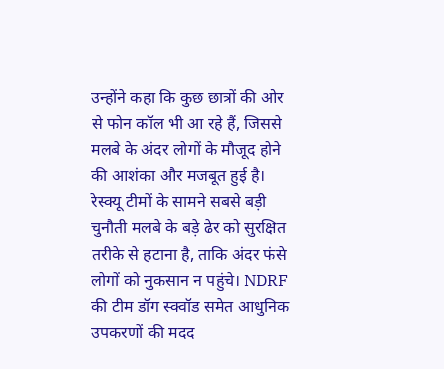उन्होंने कहा कि कुछ छात्रों की ओर से फोन कॉल भी आ रहे हैं, जिससे मलबे के अंदर लोगों के मौजूद होने की आशंका और मजबूत हुई है।
रेस्क्यू टीमों के सामने सबसे बड़ी चुनौती मलबे के बड़े ढेर को सुरक्षित तरीके से हटाना है, ताकि अंदर फंसे लोगों को नुकसान न पहुंचे। NDRF की टीम डॉग स्क्वॉड समेत आधुनिक उपकरणों की मदद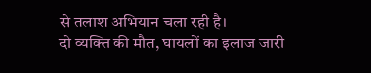से तलाश अभियान चला रही है।
दो व्यक्ति की मौत, घायलों का इलाज जारी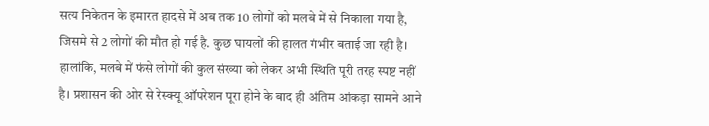सत्य निकेतन के इमारत हादसे में अब तक 10 लोगों को मलबे में से निकाला गया है, जिसमे से 2 लोगों की मौत हो गई है. कुछ घायलों की हालत गंभीर बताई जा रही है। हालांकि, मलबे में फंसे लोगों की कुल संख्या को लेकर अभी स्थिति पूरी तरह स्पष्ट नहीं है। प्रशासन की ओर से रेस्क्यू ऑपरेशन पूरा होने के बाद ही अंतिम आंकड़ा सामने आने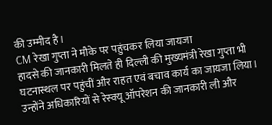की उम्मीद है।
CM रेखा गुप्ता ने मौके पर पहुंचकर लिया जायजा
हादसे की जानकारी मिलते ही दिल्ली की मुख्यमंत्री रेखा गुप्ता भी घटनास्थल पर पहुंचीं और राहत एवं बचाव कार्य का जायजा लिया। उन्होंने अधिकारियों से रेस्क्यू ऑपरेशन की जानकारी ली और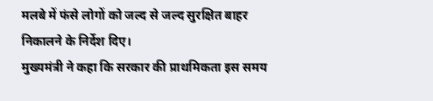मलबे में फंसे लोगों को जल्द से जल्द सुरक्षित बाहर निकालने के निर्देश दिए।
मुख्यमंत्री ने कहा कि सरकार की प्राथमिकता इस समय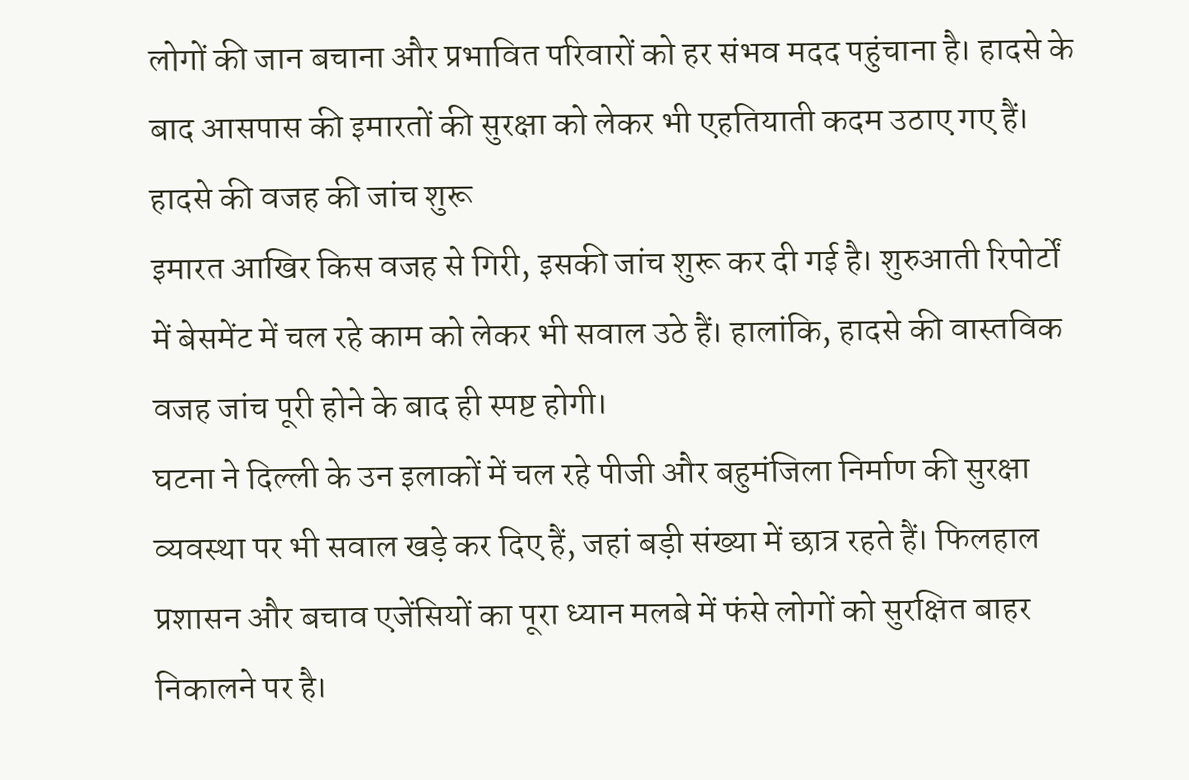लोगों की जान बचाना और प्रभावित परिवारों को हर संभव मदद पहुंचाना है। हादसे के बाद आसपास की इमारतों की सुरक्षा को लेकर भी एहतियाती कदम उठाए गए हैं।
हादसे की वजह की जांच शुरू
इमारत आखिर किस वजह से गिरी, इसकी जांच शुरू कर दी गई है। शुरुआती रिपोर्टों में बेसमेंट में चल रहे काम को लेकर भी सवाल उठे हैं। हालांकि, हादसे की वास्तविक वजह जांच पूरी होने के बाद ही स्पष्ट होगी।
घटना ने दिल्ली के उन इलाकों में चल रहे पीजी और बहुमंजिला निर्माण की सुरक्षा व्यवस्था पर भी सवाल खड़े कर दिए हैं, जहां बड़ी संख्या में छात्र रहते हैं। फिलहाल प्रशासन और बचाव एजेंसियों का पूरा ध्यान मलबे में फंसे लोगों को सुरक्षित बाहर निकालने पर है।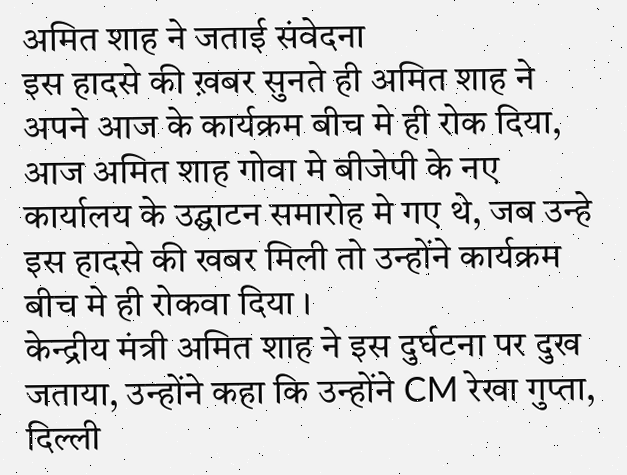अमित शाह ने जताई संवेदना
इस हादसे की ख़बर सुनते ही अमित शाह ने अपने आज के कार्यक्रम बीच मे ही रोक दिया, आज अमित शाह गोवा मे बीजेपी के नए कार्यालय के उद्घाटन समारोह मे गए थे, जब उन्हे इस हादसे की खबर मिली तो उन्होंने कार्यक्रम बीच मे ही रोकवा दिया ।
केन्द्रीय मंत्री अमित शाह ने इस दुर्घटना पर दुख जताया, उन्होंने कहा कि उन्होंने CM रेखा गुप्ता, दिल्ली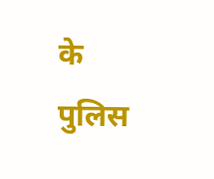के पुलिस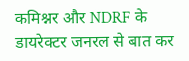कमिश्नर और NDRF के डायरेक्टर जनरल से बात कर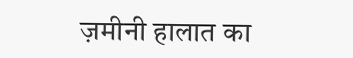ज़मीनी हालात का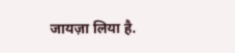जायज़ा लिया है.